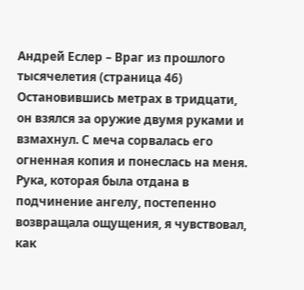Андрей Еслер – Враг из прошлого тысячелетия (страница 46)
Остановившись метрах в тридцати, он взялся за оружие двумя руками и взмахнул. С меча сорвалась его огненная копия и понеслась на меня. Рука, которая была отдана в подчинение ангелу, постепенно возвращала ощущения, я чувствовал, как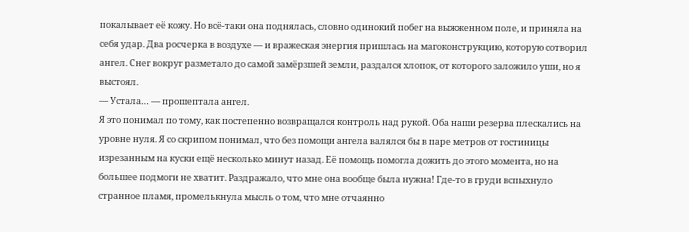покалывает её кожу. Но всё-таки она поднялась, словно одинокий побег на выжженном поле, и приняла на себя удар. Два росчерка в воздухе — и вражеская энергия пришлась на магоконструкцию, которую сотворил ангел. Снег вокруг разметало до самой замёрзшей земли, раздался хлопок, от которого заложило уши, но я выстоял.
— Устала… — прошептала ангел.
Я это понимал по тому, как постепенно возвращался контроль над рукой. Оба наши резерва плескались на уровне нуля. Я со скрипом понимал, что без помощи ангела валялся бы в паре метров от гостиницы изрезанным на куски ещё несколько минут назад. Её помощь помогла дожить до этого момента, но на большее подмоги не хватит. Раздражало, что мне она вообще была нужна! Где-то в груди вспыхнуло странное пламя, промелькнула мысль о том, что мне отчаянно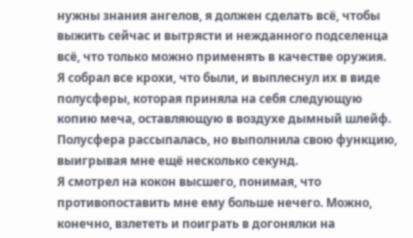нужны знания ангелов, я должен сделать всё, чтобы выжить сейчас и вытрясти и нежданного подселенца всё, что только можно применять в качестве оружия.
Я собрал все крохи, что были, и выплеснул их в виде полусферы, которая приняла на себя следующую копию меча, оставляющую в воздухе дымный шлейф. Полусфера рассыпалась, но выполнила свою функцию, выигрывая мне ещё несколько секунд.
Я смотрел на кокон высшего, понимая, что противопоставить мне ему больше нечего. Можно, конечно, взлететь и поиграть в догонялки на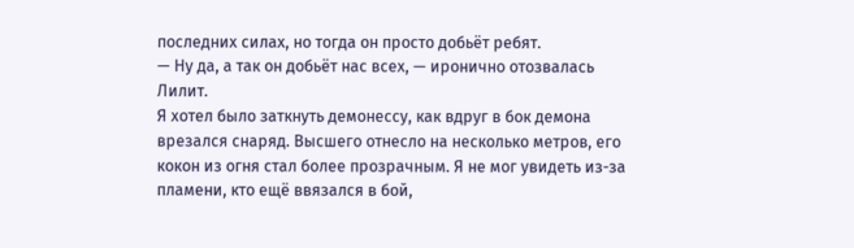последних силах, но тогда он просто добьёт ребят.
— Ну да, а так он добьёт нас всех, — иронично отозвалась Лилит.
Я хотел было заткнуть демонессу, как вдруг в бок демона врезался снаряд. Высшего отнесло на несколько метров, его кокон из огня стал более прозрачным. Я не мог увидеть из-за пламени, кто ещё ввязался в бой,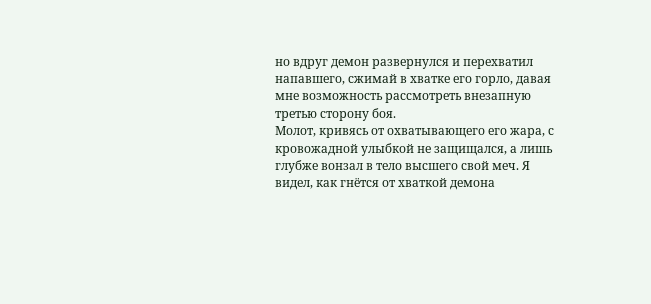но вдруг демон развернулся и перехватил напавшего, сжимай в хватке его горло, давая мне возможность рассмотреть внезапную третью сторону боя.
Молот, кривясь от охватывающего его жара, с кровожадной улыбкой не защищался, а лишь глубже вонзал в тело высшего свой меч. Я видел, как гнётся от хваткой демона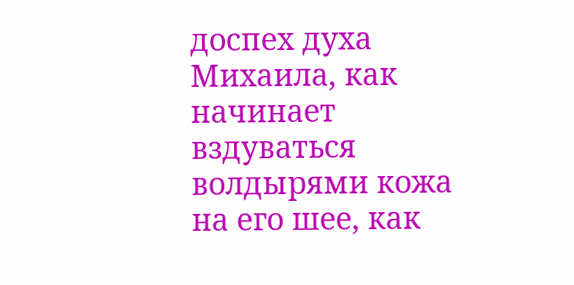доспех духа Михаила, как начинает вздуваться волдырями кожа на его шее, как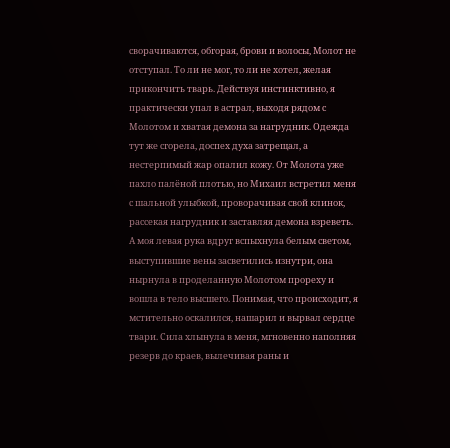сворачиваются, обгорая, брови и волосы, Молот не отступал. То ли не мог, то ли не хотел, желая прикончить тварь. Действуя инстинктивно, я практически упал в астрал, выходя рядом с Молотом и хватая демона за нагрудник. Одежда тут же сгорела, доспех духа затрещал, а нестерпимый жар опалил кожу. От Молота уже пахло палёной плотью, но Михаил встретил меня с шальной улыбкой, проворачивая свой клинок, рассекая нагрудник и заставляя демона взреветь. А моя левая рука вдруг вспыхнула белым светом, выступившие вены засветились изнутри, она нырнула в проделанную Молотом прореху и вошла в тело высшего. Понимая, что происходит, я мстительно оскалился, нашарил и вырвал сердце твари. Сила хлынула в меня, мгновенно наполняя резерв до краев, вылечивая раны и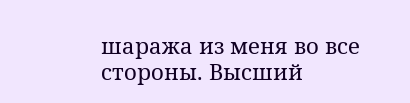шаража из меня во все стороны. Высший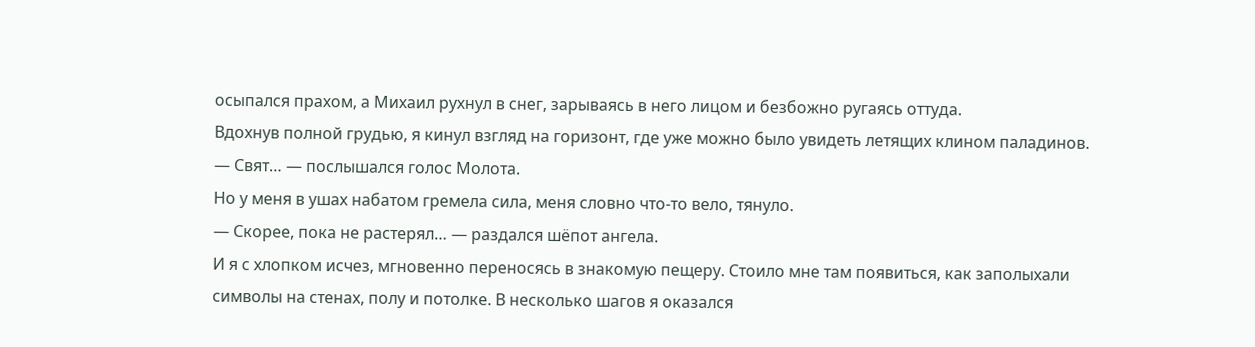осыпался прахом, а Михаил рухнул в снег, зарываясь в него лицом и безбожно ругаясь оттуда.
Вдохнув полной грудью, я кинул взгляд на горизонт, где уже можно было увидеть летящих клином паладинов.
— Свят… — послышался голос Молота.
Но у меня в ушах набатом гремела сила, меня словно что-то вело, тянуло.
— Скорее, пока не растерял… — раздался шёпот ангела.
И я с хлопком исчез, мгновенно переносясь в знакомую пещеру. Стоило мне там появиться, как заполыхали символы на стенах, полу и потолке. В несколько шагов я оказался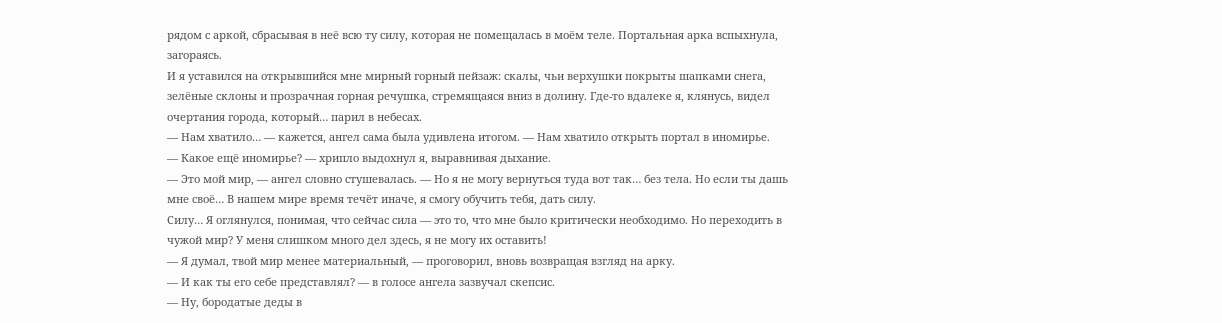рядом с аркой, сбрасывая в неё всю ту силу, которая не помещалась в моём теле. Портальная арка вспыхнула, загораясь.
И я уставился на открывшийся мне мирный горный пейзаж: скалы, чьи верхушки покрыты шапками снега, зелёные склоны и прозрачная горная речушка, стремящаяся вниз в долину. Где-то вдалеке я, клянусь, видел очертания города, который… парил в небесах.
— Нам хватило… — кажется, ангел сама была удивлена итогом. — Нам хватило открыть портал в иномирье.
— Какое ещё иномирье? — хрипло выдохнул я, выравнивая дыхание.
— Это мой мир, — ангел словно стушевалась. — Но я не могу вернуться туда вот так… без тела. Но если ты дашь мне своё… В нашем мире время течёт иначе, я смогу обучить тебя, дать силу.
Силу… Я оглянулся, понимая, что сейчас сила — это то, что мне было критически необходимо. Но переходить в чужой мир? У меня слишком много дел здесь, я не могу их оставить!
— Я думал, твой мир менее материальный, — проговорил, вновь возвращая взгляд на арку.
— И как ты его себе представлял? — в голосе ангела зазвучал скепсис.
— Ну, бородатые деды в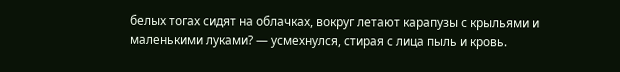белых тогах сидят на облачках, вокруг летают карапузы с крыльями и маленькими луками? — усмехнулся, стирая с лица пыль и кровь.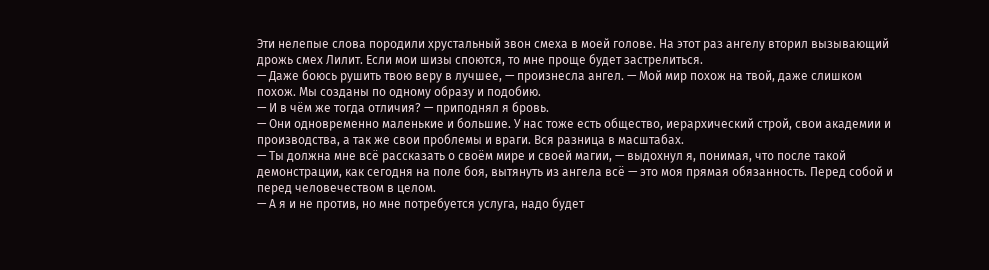Эти нелепые слова породили хрустальный звон смеха в моей голове. На этот раз ангелу вторил вызывающий дрожь смех Лилит. Если мои шизы споются, то мне проще будет застрелиться.
— Даже боюсь рушить твою веру в лучшее, — произнесла ангел. — Мой мир похож на твой, даже слишком похож. Мы созданы по одному образу и подобию.
— И в чём же тогда отличия? — приподнял я бровь.
— Они одновременно маленькие и большие. У нас тоже есть общество, иерархический строй, свои академии и производства, а так же свои проблемы и враги. Вся разница в масштабах.
— Ты должна мне всё рассказать о своём мире и своей магии, — выдохнул я, понимая, что после такой демонстрации, как сегодня на поле боя, вытянуть из ангела всё — это моя прямая обязанность. Перед собой и перед человечеством в целом.
— А я и не против, но мне потребуется услуга, надо будет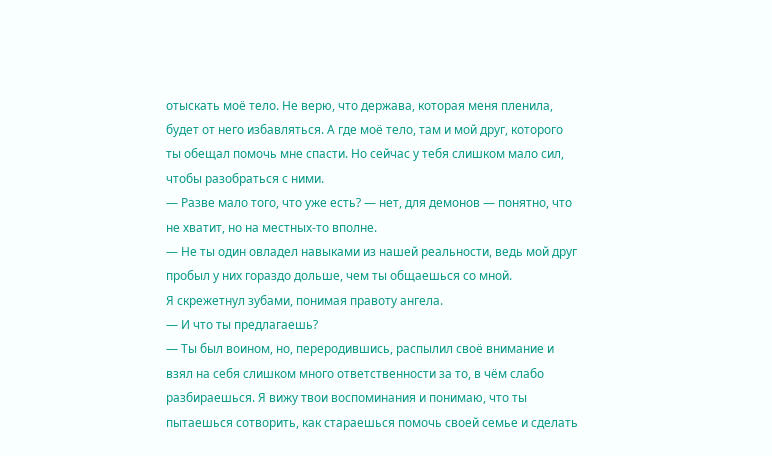отыскать моё тело. Не верю, что держава, которая меня пленила, будет от него избавляться. А где моё тело, там и мой друг, которого ты обещал помочь мне спасти. Но сейчас у тебя слишком мало сил, чтобы разобраться с ними.
— Разве мало того, что уже есть? — нет, для демонов — понятно, что не хватит, но на местных-то вполне.
— Не ты один овладел навыками из нашей реальности, ведь мой друг пробыл у них гораздо дольше, чем ты общаешься со мной.
Я скрежетнул зубами, понимая правоту ангела.
— И что ты предлагаешь?
— Ты был воином, но, переродившись, распылил своё внимание и взял на себя слишком много ответственности за то, в чём слабо разбираешься. Я вижу твои воспоминания и понимаю, что ты пытаешься сотворить, как стараешься помочь своей семье и сделать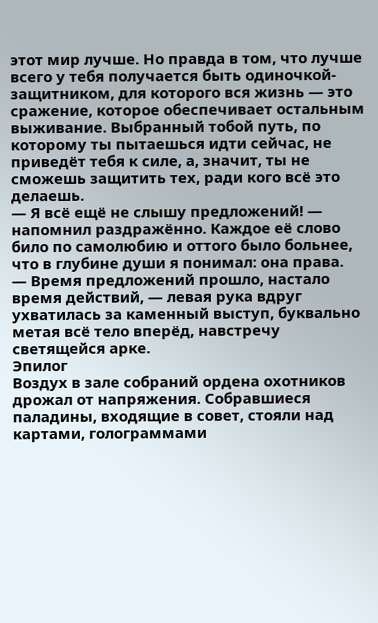этот мир лучше. Но правда в том, что лучше всего у тебя получается быть одиночкой-защитником, для которого вся жизнь — это сражение, которое обеспечивает остальным выживание. Выбранный тобой путь, по которому ты пытаешься идти сейчас, не приведёт тебя к силе, а, значит, ты не сможешь защитить тех, ради кого всё это делаешь.
— Я всё ещё не слышу предложений! — напомнил раздражённо. Каждое её слово било по самолюбию и оттого было больнее, что в глубине души я понимал: она права.
— Время предложений прошло, настало время действий, — левая рука вдруг ухватилась за каменный выступ, буквально метая всё тело вперёд, навстречу светящейся арке.
Эпилог
Воздух в зале собраний ордена охотников дрожал от напряжения. Собравшиеся паладины, входящие в совет, стояли над картами, голограммами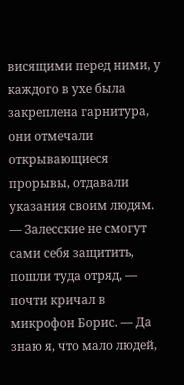висящими перед ними, у каждого в ухе была закреплена гарнитура, они отмечали открывающиеся прорывы, отдавали указания своим людям.
— Залесские не смогут сами себя защитить, пошли туда отряд, — почти кричал в микрофон Борис. — Да знаю я, что мало людей,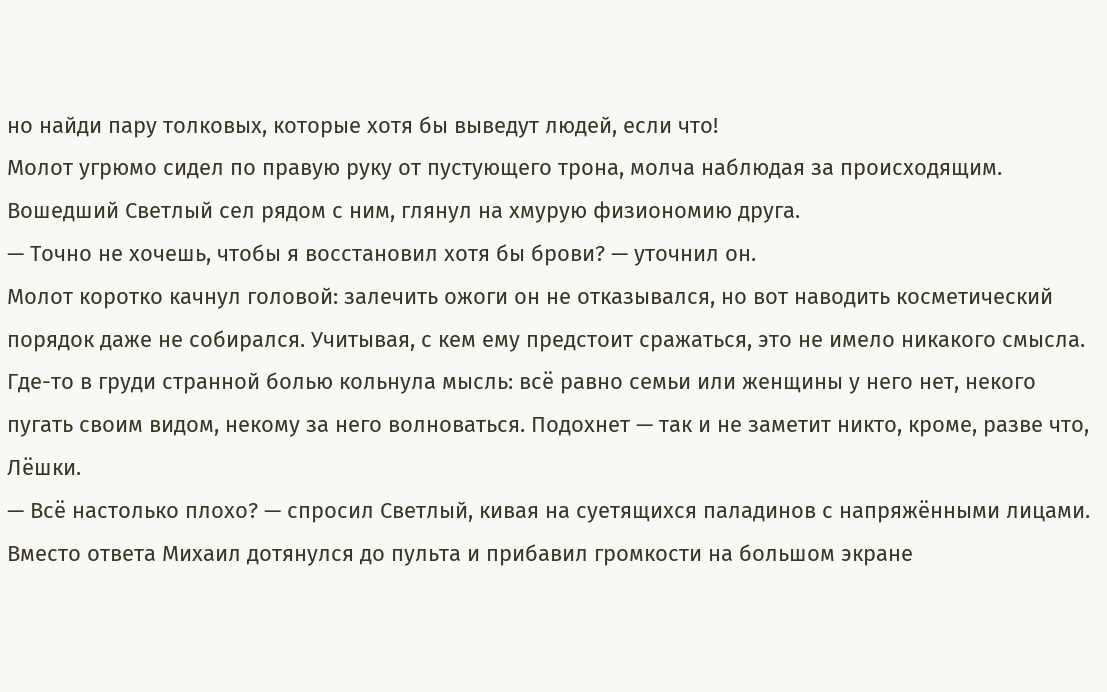но найди пару толковых, которые хотя бы выведут людей, если что!
Молот угрюмо сидел по правую руку от пустующего трона, молча наблюдая за происходящим. Вошедший Светлый сел рядом с ним, глянул на хмурую физиономию друга.
— Точно не хочешь, чтобы я восстановил хотя бы брови? — уточнил он.
Молот коротко качнул головой: залечить ожоги он не отказывался, но вот наводить косметический порядок даже не собирался. Учитывая, с кем ему предстоит сражаться, это не имело никакого смысла. Где-то в груди странной болью кольнула мысль: всё равно семьи или женщины у него нет, некого пугать своим видом, некому за него волноваться. Подохнет — так и не заметит никто, кроме, разве что, Лёшки.
— Всё настолько плохо? — спросил Светлый, кивая на суетящихся паладинов с напряжёнными лицами.
Вместо ответа Михаил дотянулся до пульта и прибавил громкости на большом экране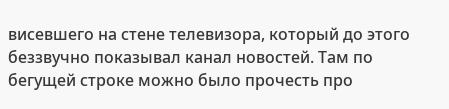висевшего на стене телевизора, который до этого беззвучно показывал канал новостей. Там по бегущей строке можно было прочесть про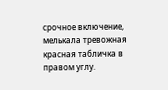срочное включение, мелькала тревожная красная табличка в правом углу.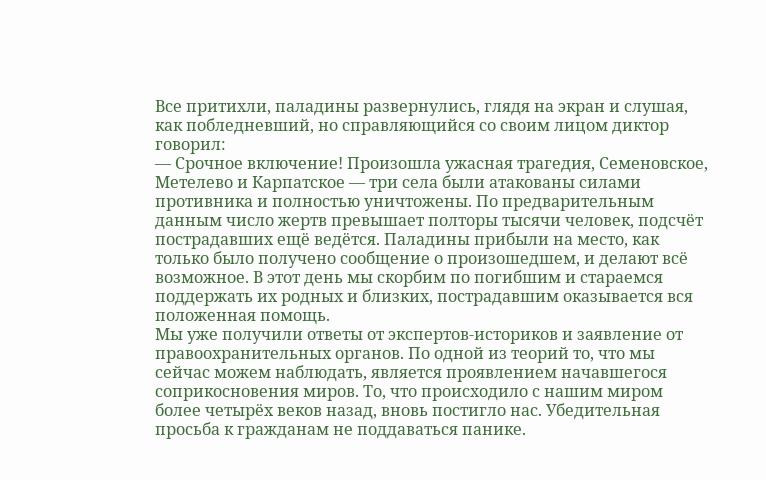Все притихли, паладины развернулись, глядя на экран и слушая, как побледневший, но справляющийся со своим лицом диктор говорил:
— Срочное включение! Произошла ужасная трагедия, Семеновское, Метелево и Карпатское — три села были атакованы силами противника и полностью уничтожены. По предварительным данным число жертв превышает полторы тысячи человек, подсчёт пострадавших ещё ведётся. Паладины прибыли на место, как только было получено сообщение о произошедшем, и делают всё возможное. В этот день мы скорбим по погибшим и стараемся поддержать их родных и близких, пострадавшим оказывается вся положенная помощь.
Мы уже получили ответы от экспертов-историков и заявление от правоохранительных органов. По одной из теорий то, что мы сейчас можем наблюдать, является проявлением начавшегося соприкосновения миров. То, что происходило с нашим миром более четырёх веков назад, вновь постигло нас. Убедительная просьба к гражданам не поддаваться панике.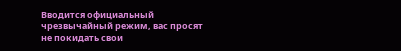Вводится официальный чрезвычайный режим, вас просят не покидать свои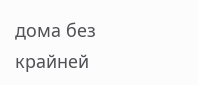дома без крайней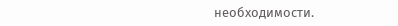необходимости.